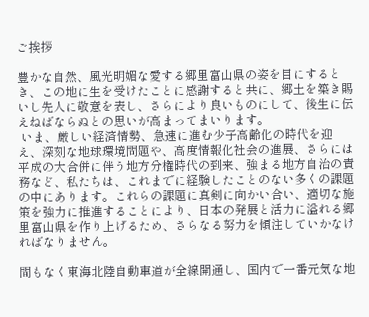ご挨拶

豊かな自然、風光明媚な愛する郷里富山県の姿を目にするとき、この地に生を受けたことに感謝すると共に、郷土を築き賜いし先人に敬意を表し、さらにより良いものにして、後生に伝えねばならぬとの思いが高まってまいります。
 いま、厳しい経済情勢、急速に進む少子高齢化の時代を迎え、深刻な地球環境問題や、高度情報化社会の進展、さらには平成の大合併に伴う地方分権時代の到来、強まる地方自治の責務など、私たちは、これまでに経験したことのない多くの課題の中にあります。これらの課題に真剣に向かい合い、適切な施策を強力に推進することにより、日本の発展と活力に溢れる郷里富山県を作り上げるため、さらなる努力を傾注していかなければなりません。

間もなく東海北陸自動車道が全線開通し、国内で一番元気な地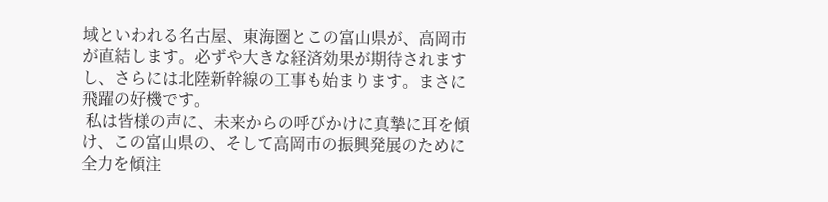域といわれる名古屋、東海圏とこの富山県が、高岡市が直結します。必ずや大きな経済効果が期待されますし、さらには北陸新幹線の工事も始まります。まさに飛躍の好機です。
 私は皆様の声に、未来からの呼びかけに真摯に耳を傾け、この富山県の、そして高岡市の振興発展のために全力を傾注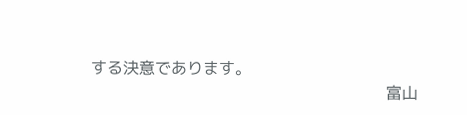する決意であります。
                                                           富山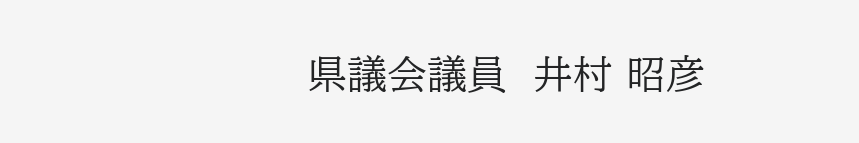県議会議員  井村 昭彦